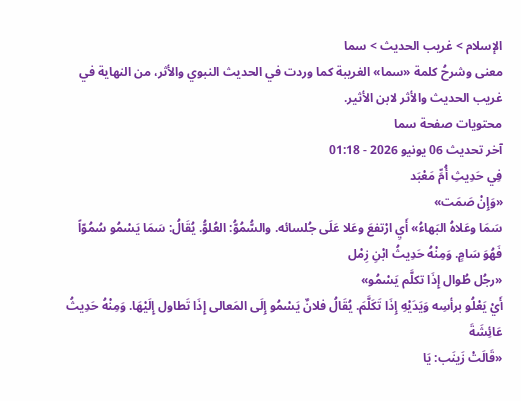الإسلام > غريب الحديث > سما
معنى وشرحُ كلمة «سما» الغريبة كما وردت في الحديث النبوي والأثر، من النهاية في غريب الحديث والأثر لابن الأثير.
محتويات صفحة سما
آخر تحديث 06 يونيو 2026 - 01:18
فِي حَدِيثِ أُمِّ مَعْبَد
«وَإِنْ صَمَت»
سَمَا وعَلاهُ البَهاءُ» أَيِ ارْتفعَ وعَلا عَلَى جُلسائه. والسُّمُوُّ: العُلوُّ. يُقَالُ: سَمَا يَسْمُو سُمُوّاً فَهُوَ سَامٍ. وَمِنْهُ حَدِيثُ ابْنِ زِمْل
«رجُل طُوال إِذَا تكلَّم يَسْمُو»
أَيْ يَعْلُو برأسِه وَيَدَيْهِ إِذَا تَكَلَّمَ. يُقَالُ فلانٌ يَسْمُو إِلَى المَعالى إِذَا تَطاول إِلَيْهَا. وَمِنْهُ حَدِيثُ عَائِشَةَ
«قَالَتْ زَينَب: يَا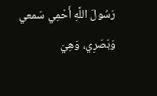رَسُولَ اللَّهِ أَحْمِي سَمعي وَبَصَرِي، وَهِيَ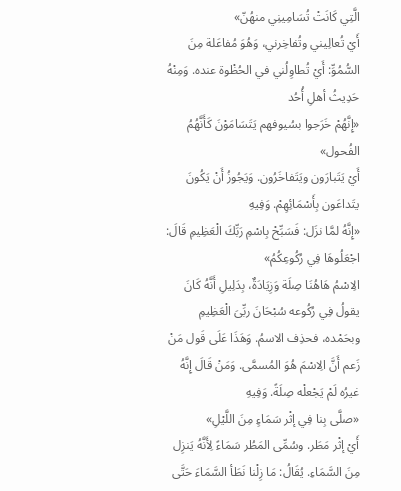الَّتِي كَانَتْ تُسَامِينِي منهُنّ»
أَيْ تُعالِيني وتُفاخِرني، وَهُوَ مُفاعَلة مِنَ السُّمُوِّ: أَيْ تُطاوِلُني في الحُظْوة عنده. وَمِنْهُ حَدِيثُ أهلِ أُحُد
«إِنَّهُمْ خَرَجوا بسُيوفهم يَتَسَامَوْنَ كَأَنَّهُمُ الفُحول»
أَيْ يَتَبارَون ويَتَفاخَرُون. وَيَجُوزُ أَنْ يَكُونَ يتَداعَون بِأَسْمَائِهِمْ. وَفِيهِ
«إِنَّهُ لمَّا نزَل: فَسَبِّحْ بِاسْمِ رَبِّكَ الْعَظِيمِ قَالَ: اجْعَلُوهَا فِي رُكُوعِكُمُ»
الِاسْمُ هَاهُنَا صِلَة وَزِيَادَةٌ، بِدَلِيلِ أَنَّهُ كَانَ يقولُ فِي رُكُوعه سُبْحَانَ ربِّىَ الْعَظِيمِ وبحَمْده، فحذِف الاسمُ. وَهَذَا عَلَى قَول مَنْ زَعم أَنَّ الِاسْمَ هُوَ المُسمَّى. وَمَنْ قَالَ إِنَّهُ غيرُه لَمْ يَجْعلْه صِلَةً. وَفِيهِ
«صلَّى بِنا فِي إثْر سَمَاءٍ مِنَ اللَّيْلِ»
أَيْ إثْر مَطَر. وسُمِّى المَطُر سَمَاءً لِأَنَّهُ يَنزِل مِنَ السَّمَاءِ. يُقَالُ: مَا زِلْنا نَطَأ السَّمَاءَ حَتَّى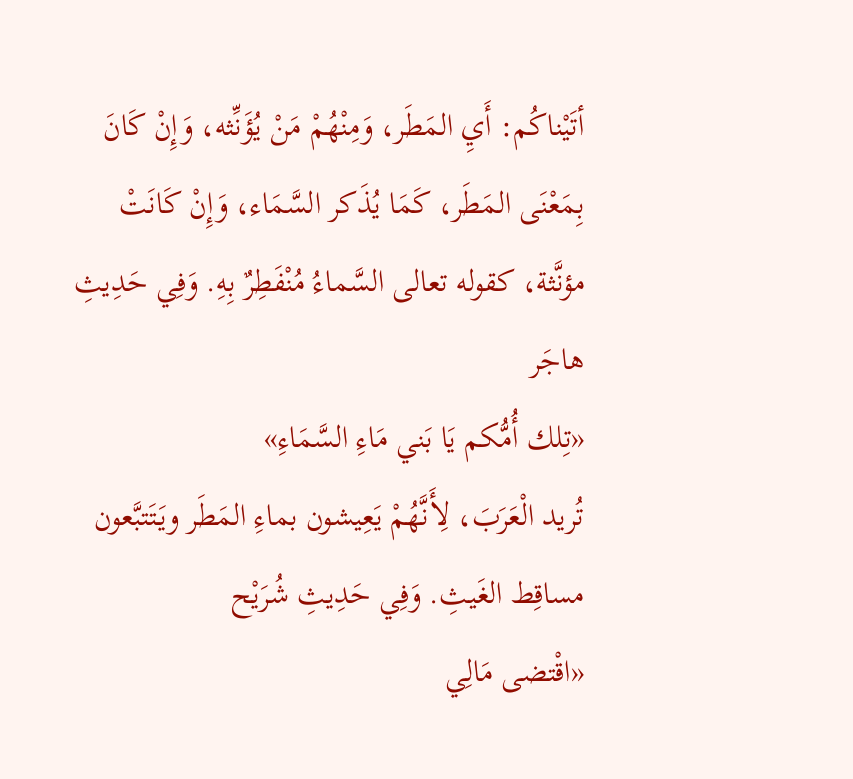أتَيْناكُم: أَيِ المَطَر، وَمِنْهُمْ مَنْ يُؤَنِّثه، وَإِنْ كَانَ بِمَعْنَى المَطَر، كَمَا يُذَكر السَّمَاء، وَإِنْ كَانَتْ مؤنَّثة، كقوله تعالى السَّماءُ مُنْفَطِرٌ بِهِ. وَفِي حَدِيثِ هاجَر
«تِلك أُمُّكم يَا بَني مَاءِ السَّمَاءِ»
تُريد الْعَرَبَ، لِأَنَّهُمْ يَعِيشون بماءِ المَطَر ويَتَتبَّعون مساقِط الغَيثِ. وَفِي حَدِيثِ شُرَيْح
«اقْتضى مَالِي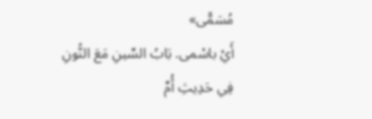مُسَمًّى»
أَيْ باسْمى. بَابُ السِّينِ مَعَ النُّونِ
فِي حَدِيثِ أُمِّ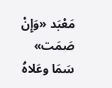مَعْبَد «وَإِنْ صَمَت» سَمَا وعَلاهُ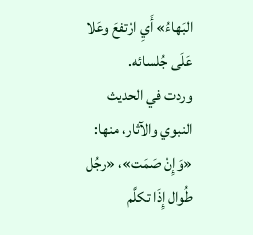البَهاءُ» أَيِ ارْتفعَ وعَلا عَلَى جُلسائه.
وردت في الحديث النبوي والآثار، منها: «وَإِنْ صَمَت»، «رجُل طُوال إِذَا تكلَّم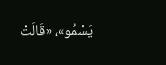يَسْمُو»، «قَالَتْ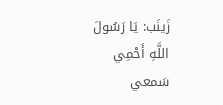زَينَب: يَا رَسُولَ اللَّهِ أَحْمِي سَمعي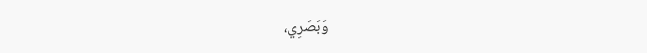وَبَصَرِي،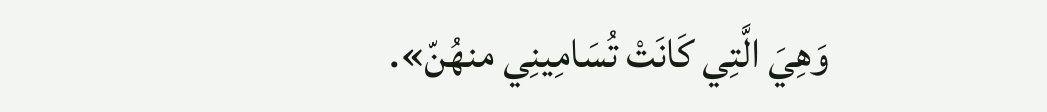وَهِيَ الَّتِي كَانَتْ تُسَامِينِي منهُنّ».